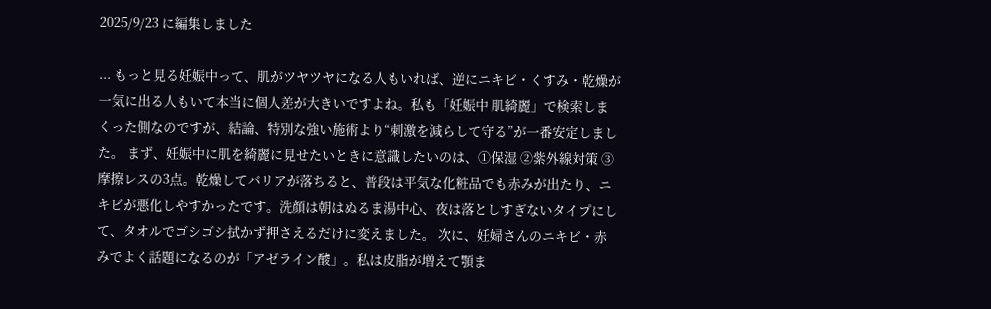2025/9/23 に編集しました

... もっと見る妊娠中って、肌がツヤツヤになる人もいれば、逆にニキビ・くすみ・乾燥が一気に出る人もいて本当に個人差が大きいですよね。私も「妊娠中 肌綺麗」で検索しまくった側なのですが、結論、特別な強い施術より“刺激を減らして守る”が一番安定しました。 まず、妊娠中に肌を綺麗に見せたいときに意識したいのは、①保湿 ②紫外線対策 ③摩擦レスの3点。乾燥してバリアが落ちると、普段は平気な化粧品でも赤みが出たり、ニキビが悪化しやすかったです。洗顔は朝はぬるま湯中心、夜は落としすぎないタイプにして、タオルでゴシゴシ拭かず押さえるだけに変えました。 次に、妊婦さんのニキビ・赤みでよく話題になるのが「アゼライン酸」。私は皮脂が増えて顎ま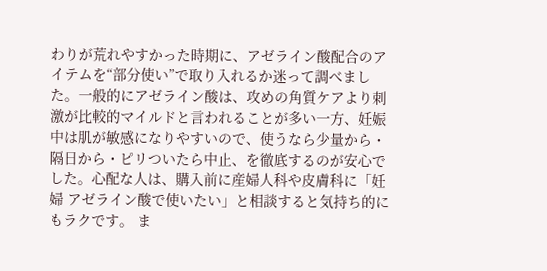わりが荒れやすかった時期に、アゼライン酸配合のアイテムを“部分使い”で取り入れるか迷って調べました。一般的にアゼライン酸は、攻めの角質ケアより刺激が比較的マイルドと言われることが多い一方、妊娠中は肌が敏感になりやすいので、使うなら少量から・隔日から・ピリついたら中止、を徹底するのが安心でした。心配な人は、購入前に産婦人科や皮膚科に「妊婦 アゼライン酸で使いたい」と相談すると気持ち的にもラクです。 ま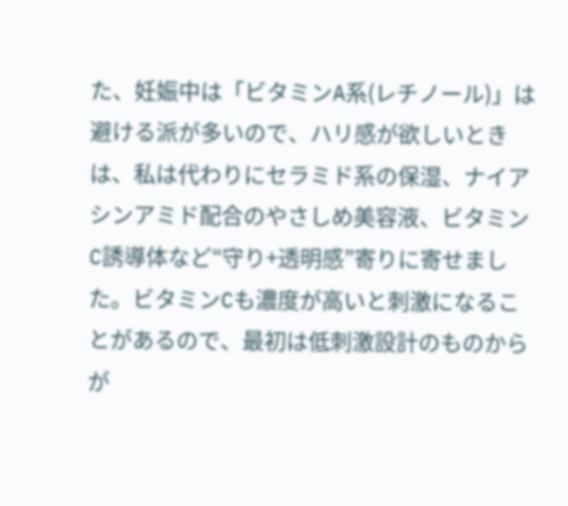た、妊娠中は「ビタミンA系(レチノール)」は避ける派が多いので、ハリ感が欲しいときは、私は代わりにセラミド系の保湿、ナイアシンアミド配合のやさしめ美容液、ビタミンC誘導体など“守り+透明感”寄りに寄せました。ビタミンCも濃度が高いと刺激になることがあるので、最初は低刺激設計のものからが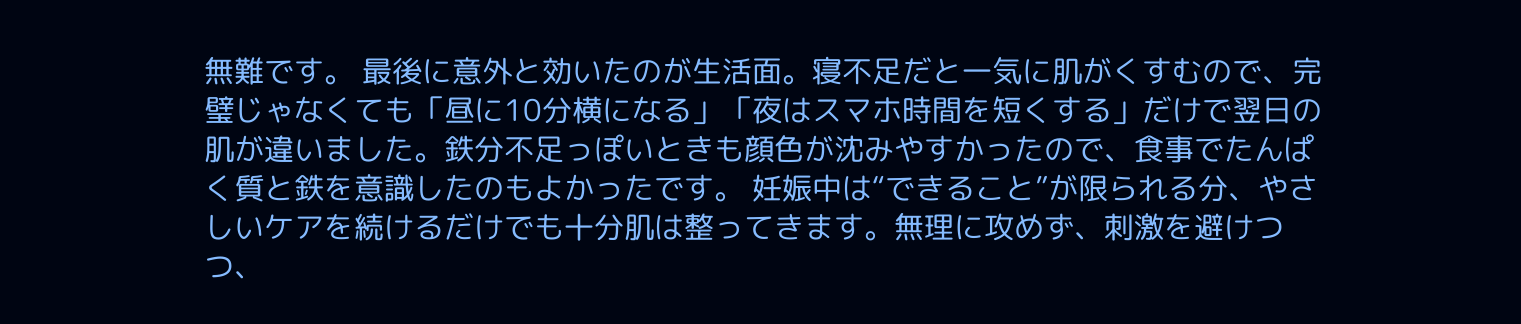無難です。 最後に意外と効いたのが生活面。寝不足だと一気に肌がくすむので、完璧じゃなくても「昼に10分横になる」「夜はスマホ時間を短くする」だけで翌日の肌が違いました。鉄分不足っぽいときも顔色が沈みやすかったので、食事でたんぱく質と鉄を意識したのもよかったです。 妊娠中は“できること”が限られる分、やさしいケアを続けるだけでも十分肌は整ってきます。無理に攻めず、刺激を避けつつ、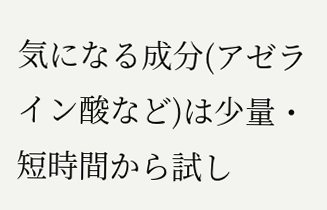気になる成分(アゼライン酸など)は少量・短時間から試し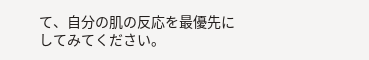て、自分の肌の反応を最優先にしてみてください。